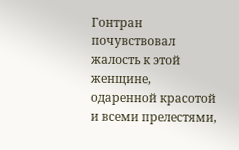Гонтран почувствовал жалость к этой женщине, одаренной красотой и всеми прелестями,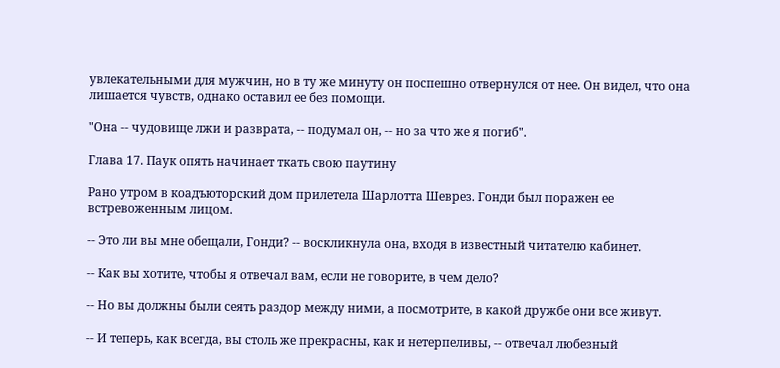увлекательными для мужчин, но в ту же минуту он поспешно отвернулся от нее. Он видел, что она лишается чувств, однако оставил ее без помощи.

"Она -- чудовище лжи и разврата, -- подумал он, -- но за что же я погиб".

Глава 17. Паук опять начинает ткать свою паутину

Рано утром в коадъюторский дом прилетела Шарлотта Шеврез. Гонди был поражен ее встревоженным лицом.

-- Это ли вы мне обещали, Гонди? -- воскликнула она, входя в известный читателю кабинет.

-- Как вы хотите, чтобы я отвечал вам, если не говорите, в чем дело?

-- Но вы должны были сеять раздор между ними, а посмотрите, в какой дружбе они все живут.

-- И теперь, как всегда, вы столь же прекрасны, как и нетерпеливы, -- отвечал любезный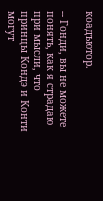коадъютор.

-- Гонди, вы не можете понять, как я страдаю при мысли, что принцы Кондэ и Конти могут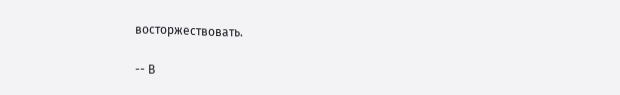восторжествовать.

-- В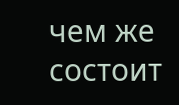чем же состоит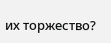их торжество?